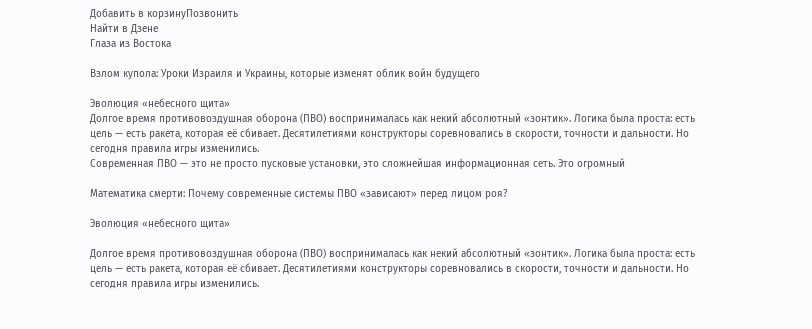Добавить в корзинуПозвонить
Найти в Дзене
Глаза из Востока

Взлом купола: Уроки Израиля и Украины, которые изменят облик войн будущего

Эволюция «небесного щита»
Долгое время противовоздушная оборона (ПВО) воспринималась как некий абсолютный «зонтик». Логика была проста: есть цель — есть ракета, которая её сбивает. Десятилетиями конструкторы соревновались в скорости, точности и дальности. Но сегодня правила игры изменились.
Современная ПВО — это не просто пусковые установки, это сложнейшая информационная сеть. Это огромный

Математика смерти: Почему современные системы ПВО «зависают» перед лицом роя?

Эволюция «небесного щита»

Долгое время противовоздушная оборона (ПВО) воспринималась как некий абсолютный «зонтик». Логика была проста: есть цель — есть ракета, которая её сбивает. Десятилетиями конструкторы соревновались в скорости, точности и дальности. Но сегодня правила игры изменились.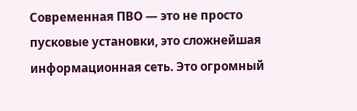Современная ПВО — это не просто пусковые установки, это сложнейшая информационная сеть. Это огромный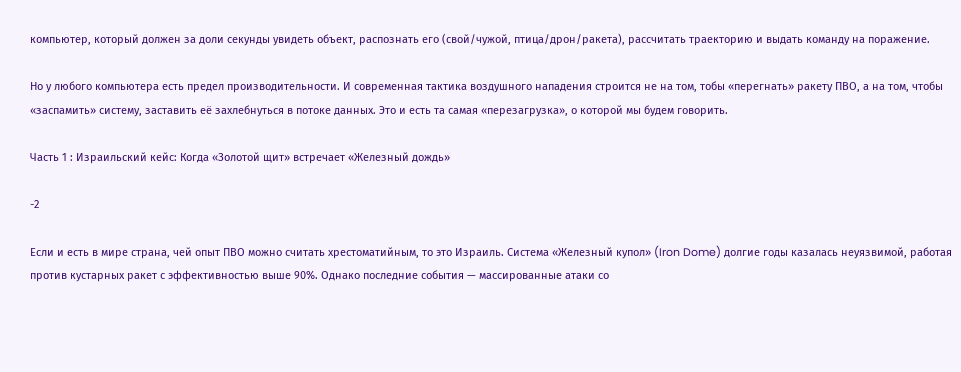компьютер, который должен за доли секунды увидеть объект, распознать его (свой/чужой, птица/дрон/ракета), рассчитать траекторию и выдать команду на поражение.

Но у любого компьютера есть предел производительности. И современная тактика воздушного нападения строится не на том, тобы «перегнать» ракету ПВО, а на том, чтобы «заспамить» систему, заставить её захлебнуться в потоке данных. Это и есть та самая «перезагрузка», о которой мы будем говорить.

Часть 1 : Израильский кейс: Когда «Золотой щит» встречает «Железный дождь»

-2

Если и есть в мире страна, чей опыт ПВО можно считать хрестоматийным, то это Израиль. Система «Железный купол» (Iron Dome) долгие годы казалась неуязвимой, работая против кустарных ракет с эффективностью выше 90%. Однако последние события — массированные атаки со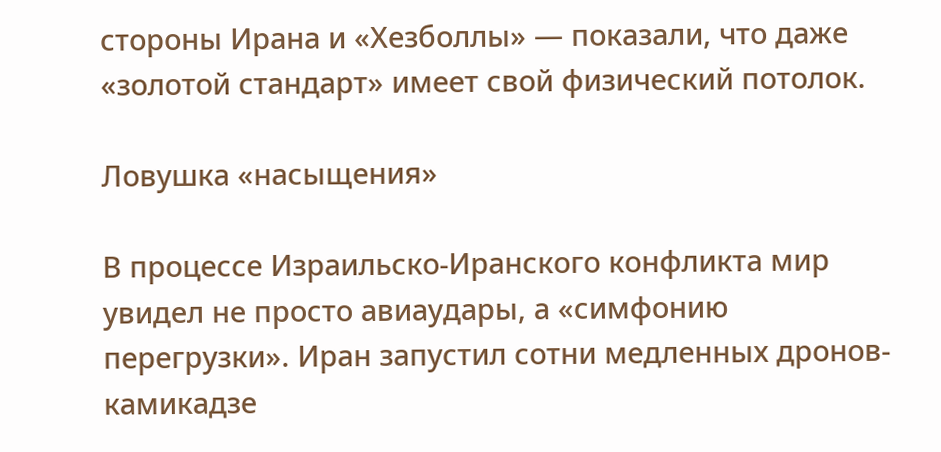стороны Ирана и «Хезболлы» — показали, что даже «золотой стандарт» имеет свой физический потолок.

Ловушка «насыщения»

В процессе Израильско-Иранского конфликта мир увидел не просто авиаудары, а «симфонию перегрузки». Иран запустил сотни медленных дронов-камикадзе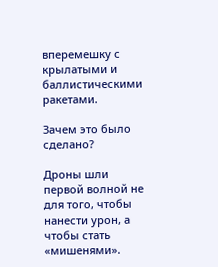вперемешку с крылатыми и баллистическими ракетами.

Зачем это было сделано?

Дроны шли первой волной не для того, чтобы нанести урон, а чтобы стать «мишенями».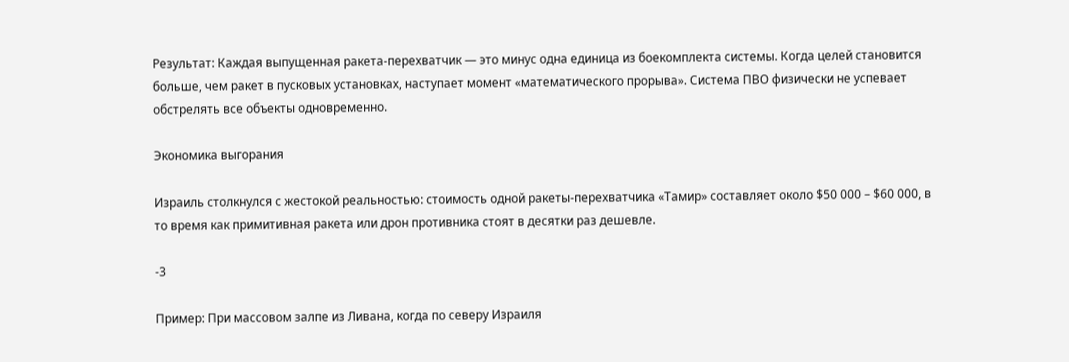Результат: Каждая выпущенная ракета-перехватчик — это минус одна единица из боекомплекта системы. Когда целей становится больше, чем ракет в пусковых установках, наступает момент «математического прорыва». Система ПВО физически не успевает обстрелять все объекты одновременно.

Экономика выгорания

Израиль столкнулся с жестокой реальностью: стоимость одной ракеты-перехватчика «Тамир» составляет около $50 000 – $60 000, в то время как примитивная ракета или дрон противника стоят в десятки раз дешевле.

-3

Пример: При массовом залпе из Ливана, когда по северу Израиля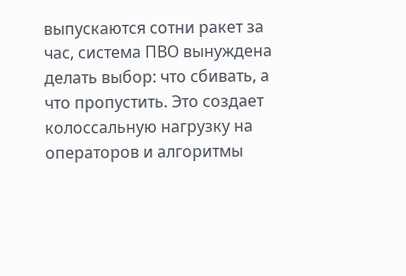выпускаются сотни ракет за час, система ПВО вынуждена делать выбор: что сбивать, а что пропустить. Это создает колоссальную нагрузку на операторов и алгоритмы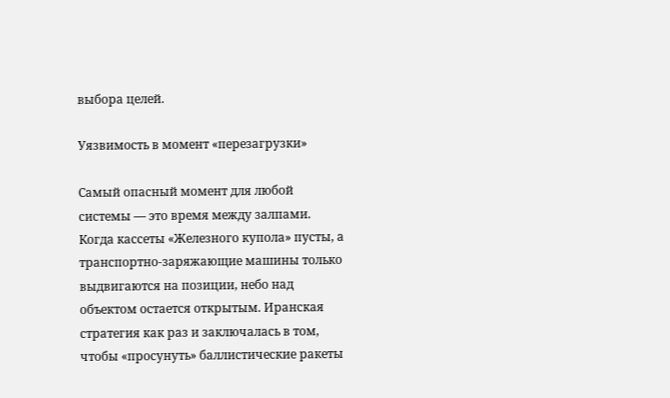выбора целей.

Уязвимость в момент «перезагрузки»

Самый опасный момент для любой системы — это время между залпами. Когда кассеты «Железного купола» пусты, а транспортно-заряжающие машины только выдвигаются на позиции, небо над объектом остается открытым. Иранская стратегия как раз и заключалась в том, чтобы «просунуть» баллистические ракеты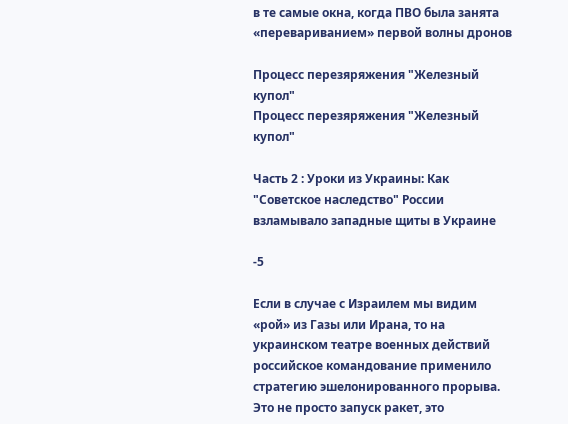в те самые окна, когда ПВО была занята «перевариванием» первой волны дронов

Процесс перезяряжения "Железный купол"
Процесс перезяряжения "Железный купол"

Часть 2 : Уроки из Украины: Как "Советское наследство" России взламывало западные щиты в Украине

-5

Если в случае с Израилем мы видим «рой» из Газы или Ирана, то на украинском театре военных действий российское командование применило стратегию эшелонированного прорыва. Это не просто запуск ракет, это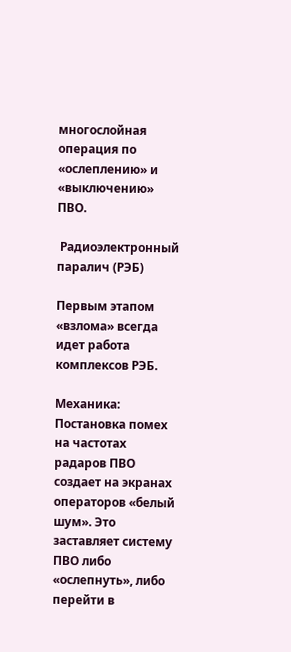многослойная операция по «ослеплению» и «выключению» ПВО.

 Радиоэлектронный паралич (РЭБ)

Первым этапом «взлома» всегда идет работа комплексов РЭБ.

Механика: Постановка помех на частотах радаров ПВО создает на экранах операторов «белый шум». Это заставляет систему ПВО либо «ослепнуть», либо перейти в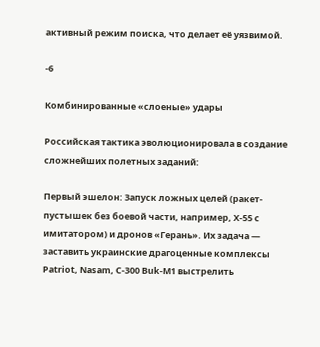активный режим поиска, что делает её уязвимой.

-6

Комбинированные «слоеные» удары

Российская тактика эволюционировала в создание сложнейших полетных заданий:

Первый эшелон: Запуск ложных целей (ракет-пустышек без боевой части, например, Х-55 с имитатором) и дронов «Герань». Их задача — заставить украинские драгоценные комплексы Patriot, Nasam, С-300 Buk-M1 выстрелить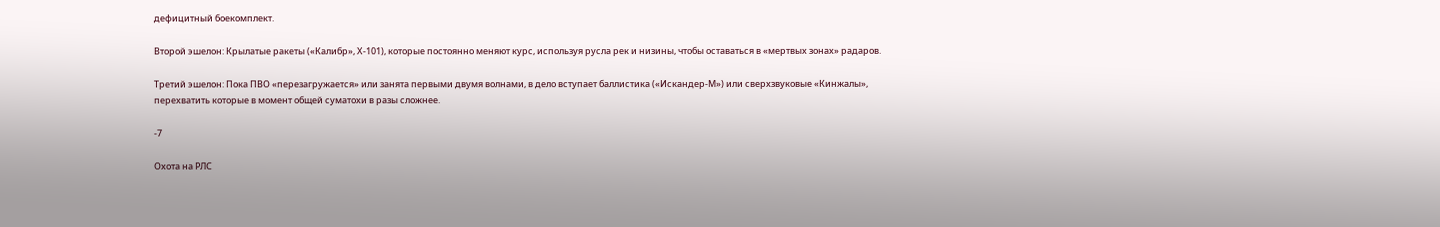дефицитный боекомплект.

Второй эшелон: Крылатые ракеты («Калибр», Х-101), которые постоянно меняют курс, используя русла рек и низины, чтобы оставаться в «мертвых зонах» радаров.

Третий эшелон: Пока ПВО «перезагружается» или занята первыми двумя волнами, в дело вступает баллистика («Искандер-М») или сверхзвуковые «Кинжалы», перехватить которые в момент общей суматохи в разы сложнее.

-7

Охота на РЛС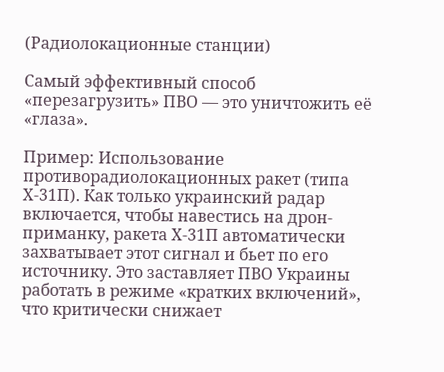(Радиолокационные станции)

Самый эффективный способ «перезагрузить» ПВО — это уничтожить её «глаза».

Пример: Использование противорадиолокационных ракет (типа Х-31П). Как только украинский радар включается, чтобы навестись на дрон-приманку, ракета Х-31П автоматически захватывает этот сигнал и бьет по его источнику. Это заставляет ПВО Украины работать в режиме «кратких включений», что критически снижает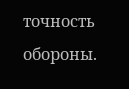точность обороны.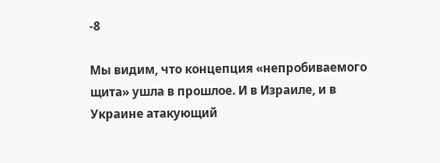-8

Мы видим, что концепция «непробиваемого щита» ушла в прошлое. И в Израиле, и в Украине атакующий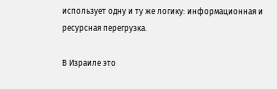использует одну и ту же логику: информационная и ресурсная перегрузка.

В Израиле это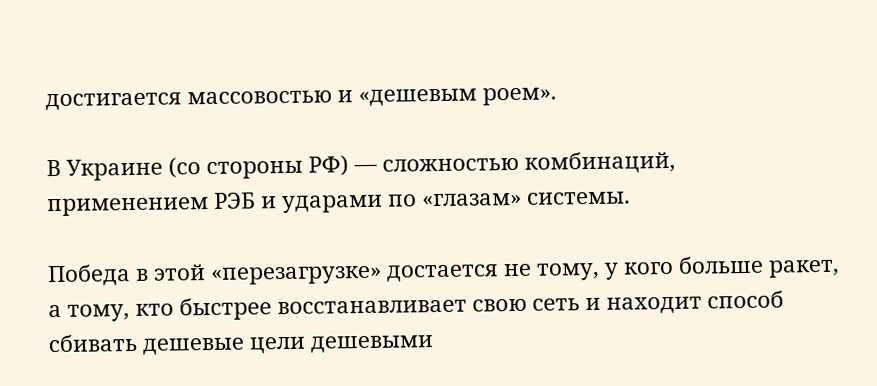достигается массовостью и «дешевым роем».

В Украине (со стороны РФ) — сложностью комбинаций, применением РЭБ и ударами по «глазам» системы.

Победа в этой «перезагрузке» достается не тому, у кого больше ракет, а тому, кто быстрее восстанавливает свою сеть и находит способ сбивать дешевые цели дешевыми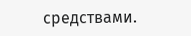средствами.